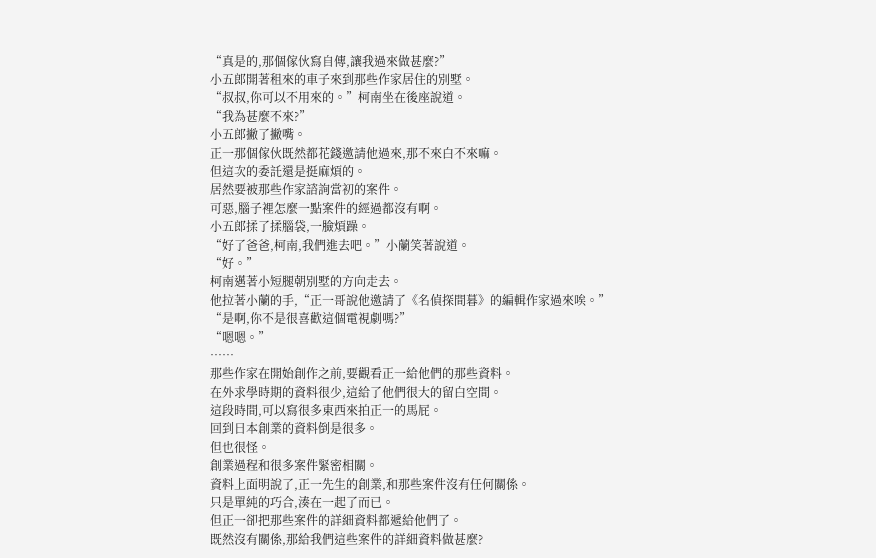“真是的,那個傢伙寫自傳,讓我過來做甚麼?”
小五郎開著租來的車子來到那些作家居住的別墅。
“叔叔,你可以不用來的。”柯南坐在後座說道。
“我為甚麼不來?”
小五郎撇了撇嘴。
正一那個傢伙既然都花錢邀請他過來,那不來白不來嘛。
但這次的委託還是挺麻煩的。
居然要被那些作家諮詢當初的案件。
可惡,腦子裡怎麼一點案件的經過都沒有啊。
小五郎揉了揉腦袋,一臉煩躁。
“好了爸爸,柯南,我們進去吧。”小蘭笑著說道。
“好。”
柯南邁著小短腿朝別墅的方向走去。
他拉著小蘭的手,“正一哥說他邀請了《名偵探間暮》的編輯作家過來唉。”
“是啊,你不是很喜歡這個電視劇嗎?”
“嗯嗯。”
……
那些作家在開始創作之前,要觀看正一給他們的那些資料。
在外求學時期的資料很少,這給了他們很大的留白空間。
這段時間,可以寫很多東西來拍正一的馬屁。
回到日本創業的資料倒是很多。
但也很怪。
創業過程和很多案件緊密相關。
資料上面明說了,正一先生的創業,和那些案件沒有任何關係。
只是單純的巧合,湊在一起了而已。
但正一卻把那些案件的詳細資料都遞給他們了。
既然沒有關係,那給我們這些案件的詳細資料做甚麼?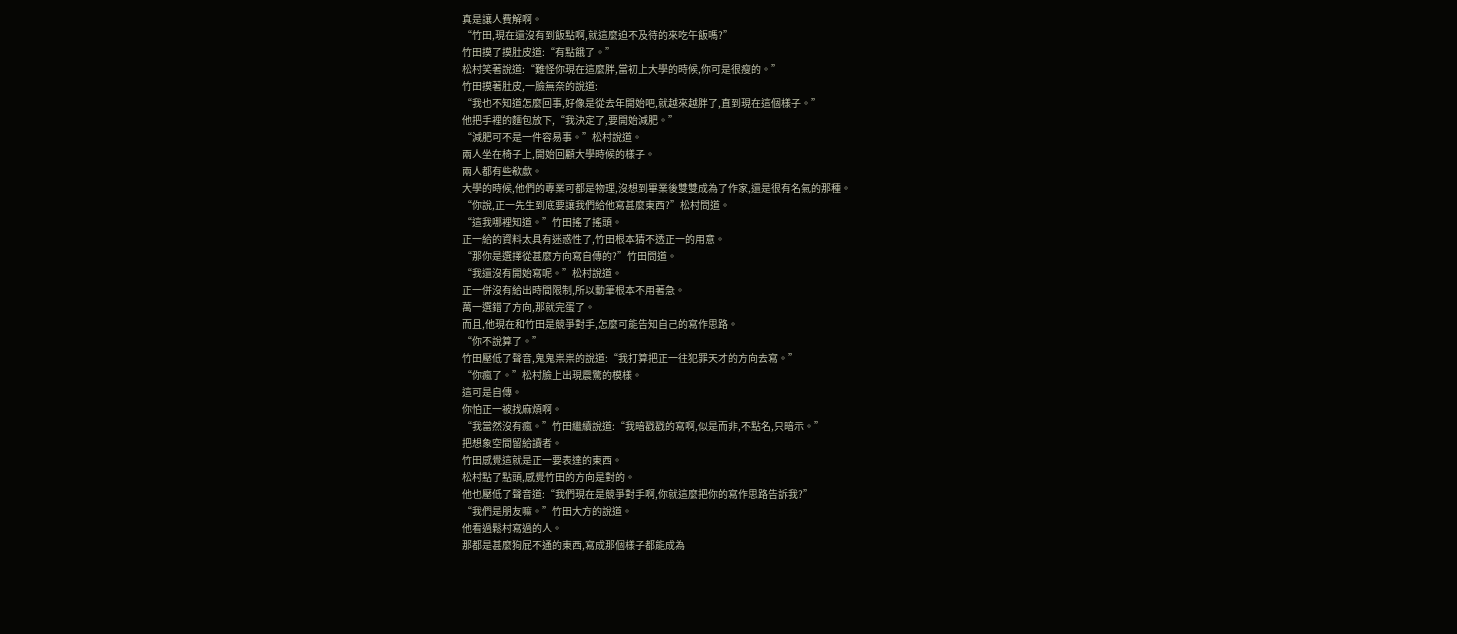真是讓人費解啊。
“竹田,現在還沒有到飯點啊,就這麼迫不及待的來吃午飯嗎?”
竹田摸了摸肚皮道:“有點餓了。”
松村笑著說道:“難怪你現在這麼胖,當初上大學的時候,你可是很瘦的。”
竹田摸著肚皮,一臉無奈的說道:
“我也不知道怎麼回事,好像是從去年開始吧,就越來越胖了,直到現在這個樣子。”
他把手裡的麵包放下,“我決定了,要開始減肥。”
“減肥可不是一件容易事。”松村說道。
兩人坐在椅子上,開始回顧大學時候的樣子。
兩人都有些欷歔。
大學的時候,他們的專業可都是物理,沒想到畢業後雙雙成為了作家,還是很有名氣的那種。
“你說,正一先生到底要讓我們給他寫甚麼東西?”松村問道。
“這我哪裡知道。”竹田搖了搖頭。
正一給的資料太具有迷惑性了,竹田根本猜不透正一的用意。
“那你是選擇從甚麼方向寫自傳的?”竹田問道。
“我還沒有開始寫呢。”松村說道。
正一併沒有給出時間限制,所以動筆根本不用著急。
萬一選錯了方向,那就完蛋了。
而且,他現在和竹田是競爭對手,怎麼可能告知自己的寫作思路。
“你不說算了。”
竹田壓低了聲音,鬼鬼祟祟的說道:“我打算把正一往犯罪天才的方向去寫。”
“你瘋了。”松村臉上出現震驚的模樣。
這可是自傳。
你怕正一被找麻煩啊。
“我當然沒有瘋。”竹田繼續說道:“我暗戳戳的寫啊,似是而非,不點名,只暗示。”
把想象空間留給讀者。
竹田感覺這就是正一要表達的東西。
松村點了點頭,感覺竹田的方向是對的。
他也壓低了聲音道:“我們現在是競爭對手啊,你就這麼把你的寫作思路告訴我?”
“我們是朋友嘛。”竹田大方的說道。
他看過鬆村寫過的人。
那都是甚麼狗屁不通的東西,寫成那個樣子都能成為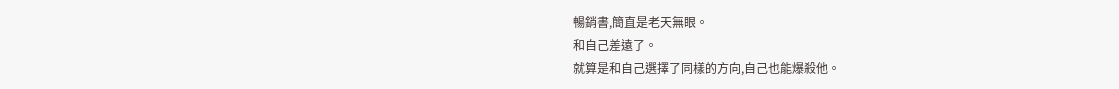暢銷書,簡直是老天無眼。
和自己差遠了。
就算是和自己選擇了同樣的方向,自己也能爆殺他。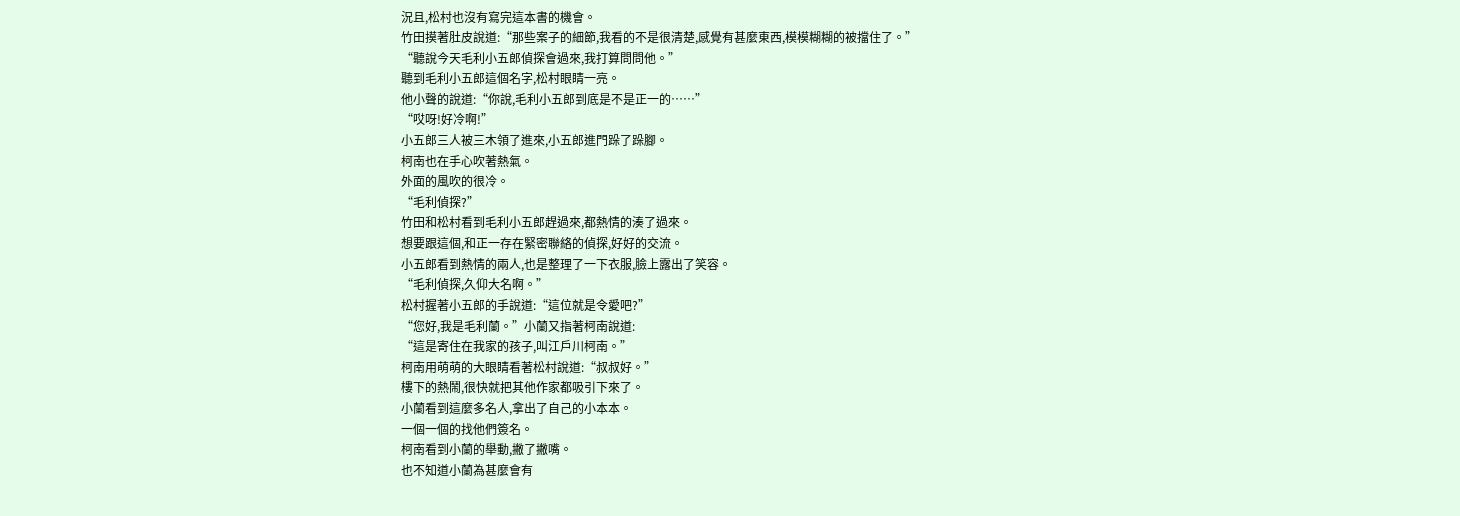況且,松村也沒有寫完這本書的機會。
竹田摸著肚皮說道:“那些案子的細節,我看的不是很清楚,感覺有甚麼東西,模模糊糊的被擋住了。”
“聽說今天毛利小五郎偵探會過來,我打算問問他。”
聽到毛利小五郎這個名字,松村眼睛一亮。
他小聲的說道:“你說,毛利小五郎到底是不是正一的……”
“哎呀!好冷啊!”
小五郎三人被三木領了進來,小五郎進門跺了跺腳。
柯南也在手心吹著熱氣。
外面的風吹的很冷。
“毛利偵探?”
竹田和松村看到毛利小五郎趕過來,都熱情的湊了過來。
想要跟這個,和正一存在緊密聯絡的偵探,好好的交流。
小五郎看到熱情的兩人,也是整理了一下衣服,臉上露出了笑容。
“毛利偵探,久仰大名啊。”
松村握著小五郎的手說道:“這位就是令愛吧?”
“您好,我是毛利蘭。”小蘭又指著柯南說道:
“這是寄住在我家的孩子,叫江戶川柯南。”
柯南用萌萌的大眼睛看著松村說道:“叔叔好。”
樓下的熱鬧,很快就把其他作家都吸引下來了。
小蘭看到這麼多名人,拿出了自己的小本本。
一個一個的找他們簽名。
柯南看到小蘭的舉動,撇了撇嘴。
也不知道小蘭為甚麼會有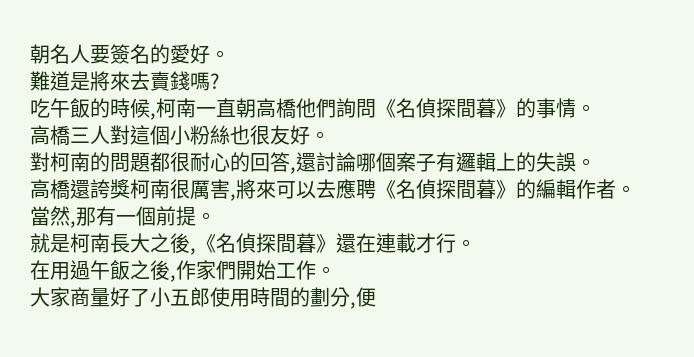朝名人要簽名的愛好。
難道是將來去賣錢嗎?
吃午飯的時候,柯南一直朝高橋他們詢問《名偵探間暮》的事情。
高橋三人對這個小粉絲也很友好。
對柯南的問題都很耐心的回答,還討論哪個案子有邏輯上的失誤。
高橋還誇獎柯南很厲害,將來可以去應聘《名偵探間暮》的編輯作者。
當然,那有一個前提。
就是柯南長大之後,《名偵探間暮》還在連載才行。
在用過午飯之後,作家們開始工作。
大家商量好了小五郎使用時間的劃分,便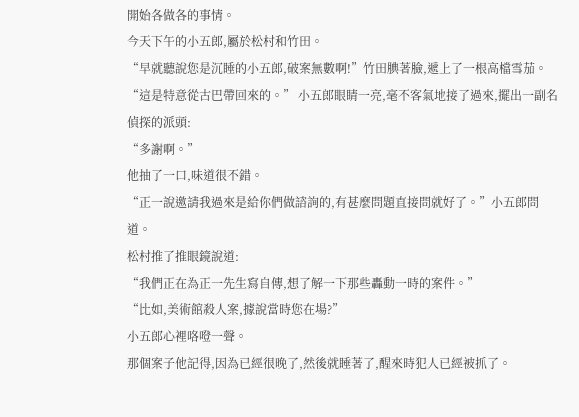開始各做各的事情。
今天下午的小五郎,屬於松村和竹田。
“早就聽說您是沉睡的小五郎,破案無數啊!”竹田腆著臉,遞上了一根高檔雪茄。
“這是特意從古巴帶回來的。” 小五郎眼睛一亮,毫不客氣地接了過來,擺出一副名偵探的派頭:
“多謝啊。”
他抽了一口,味道很不錯。
“正一說邀請我過來是給你們做諮詢的,有甚麼問題直接問就好了。”小五郎問道。
松村推了推眼鏡說道:
“我們正在為正一先生寫自傳,想了解一下那些轟動一時的案件。”
“比如,美術館殺人案,據說當時您在場?”
小五郎心裡咯噔一聲。
那個案子他記得,因為已經很晚了,然後就睡著了,醒來時犯人已經被抓了。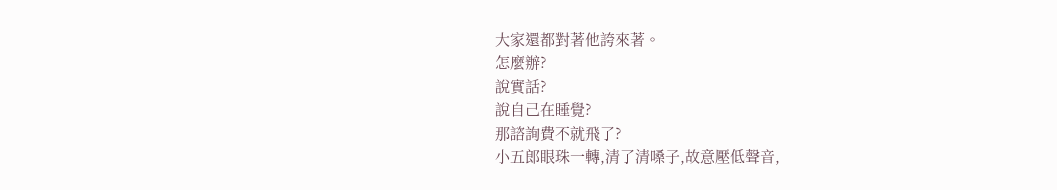大家還都對著他誇來著。
怎麼辦?
說實話?
說自己在睡覺?
那諮詢費不就飛了?
小五郎眼珠一轉,清了清嗓子,故意壓低聲音,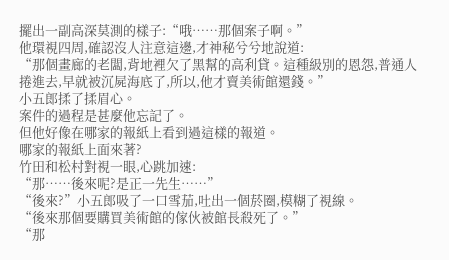擺出一副高深莫測的樣子:“哦……那個案子啊。”
他環視四周,確認沒人注意這邊,才神秘兮兮地說道:
“那個畫廊的老闆,背地裡欠了黑幫的高利貸。這種級別的恩怨,普通人捲進去,早就被沉屍海底了,所以,他才賣美術館還錢。”
小五郎揉了揉眉心。
案件的過程是甚麼他忘記了。
但他好像在哪家的報紙上看到過這樣的報道。
哪家的報紙上面來著?
竹田和松村對視一眼,心跳加速:
“那……後來呢?是正一先生……”
“後來?”小五郎吸了一口雪茄,吐出一個菸圈,模糊了視線。
“後來那個要購買美術館的傢伙被館長殺死了。”
“那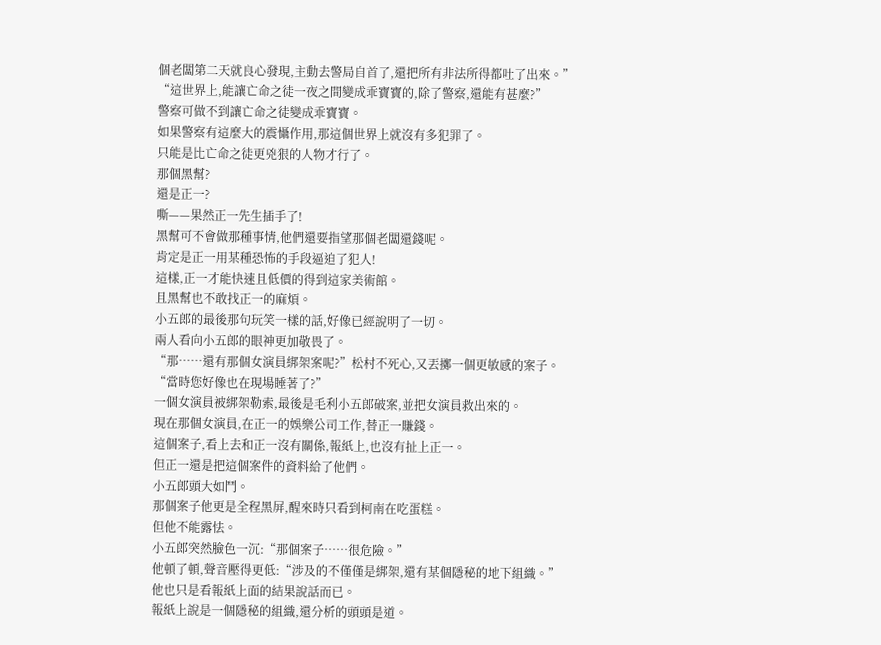個老闆第二天就良心發現,主動去警局自首了,還把所有非法所得都吐了出來。”
“這世界上,能讓亡命之徒一夜之間變成乖寶寶的,除了警察,還能有甚麼?”
警察可做不到讓亡命之徒變成乖寶寶。
如果警察有這麼大的震懾作用,那這個世界上就沒有多犯罪了。
只能是比亡命之徒更兇狠的人物才行了。
那個黑幫?
還是正一?
嘶——果然正一先生插手了!
黑幫可不會做那種事情,他們還要指望那個老闆還錢呢。
肯定是正一用某種恐怖的手段逼迫了犯人!
這樣,正一才能快速且低價的得到這家美術館。
且黑幫也不敢找正一的麻煩。
小五郎的最後那句玩笑一樣的話,好像已經說明了一切。
兩人看向小五郎的眼神更加敬畏了。
“那……還有那個女演員綁架案呢?”松村不死心,又丟擲一個更敏感的案子。
“當時您好像也在現場睡著了?”
一個女演員被綁架勒索,最後是毛利小五郎破案,並把女演員救出來的。
現在那個女演員,在正一的娛樂公司工作,替正一賺錢。
這個案子,看上去和正一沒有關係,報紙上,也沒有扯上正一。
但正一還是把這個案件的資料給了他們。
小五郎頭大如鬥。
那個案子他更是全程黑屏,醒來時只看到柯南在吃蛋糕。
但他不能露怯。
小五郎突然臉色一沉:“那個案子……很危險。”
他頓了頓,聲音壓得更低:“涉及的不僅僅是綁架,還有某個隱秘的地下組織。”
他也只是看報紙上面的結果說話而已。
報紙上說是一個隱秘的組織,還分析的頭頭是道。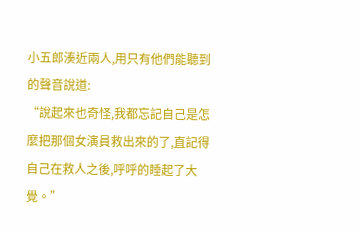小五郎湊近兩人,用只有他們能聽到的聲音說道:
“說起來也奇怪,我都忘記自己是怎麼把那個女演員救出來的了,直記得自己在救人之後,呼呼的睡起了大覺。”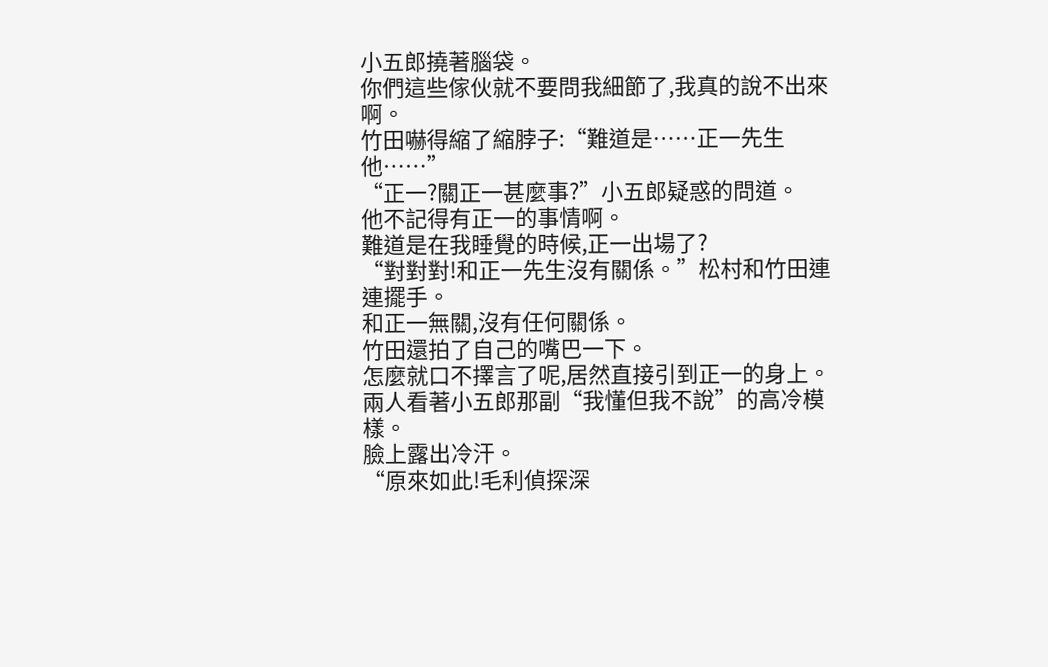小五郎撓著腦袋。
你們這些傢伙就不要問我細節了,我真的說不出來啊。
竹田嚇得縮了縮脖子:“難道是……正一先生他……”
“正一?關正一甚麼事?”小五郎疑惑的問道。
他不記得有正一的事情啊。
難道是在我睡覺的時候,正一出場了?
“對對對!和正一先生沒有關係。”松村和竹田連連擺手。
和正一無關,沒有任何關係。
竹田還拍了自己的嘴巴一下。
怎麼就口不擇言了呢,居然直接引到正一的身上。
兩人看著小五郎那副“我懂但我不說”的高冷模樣。
臉上露出冷汗。
“原來如此!毛利偵探深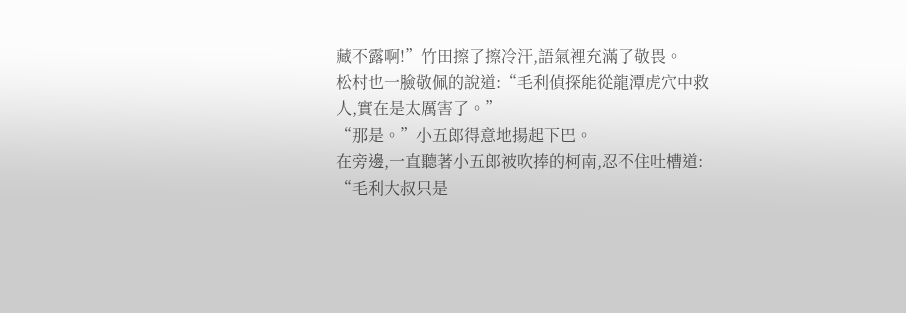藏不露啊!”竹田擦了擦冷汗,語氣裡充滿了敬畏。
松村也一臉敬佩的說道:“毛利偵探能從龍潭虎穴中救人,實在是太厲害了。”
“那是。”小五郎得意地揚起下巴。
在旁邊,一直聽著小五郎被吹捧的柯南,忍不住吐槽道:
“毛利大叔只是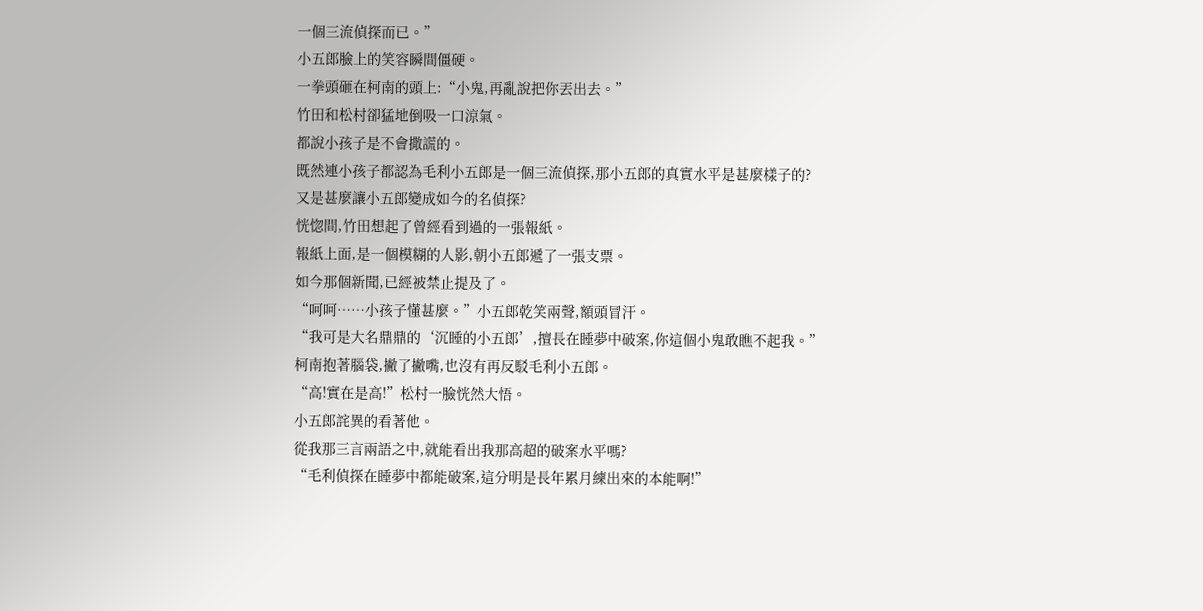一個三流偵探而已。”
小五郎臉上的笑容瞬間僵硬。
一拳頭砸在柯南的頭上:“小鬼,再亂說把你丟出去。”
竹田和松村卻猛地倒吸一口涼氣。
都說小孩子是不會撒謊的。
既然連小孩子都認為毛利小五郎是一個三流偵探,那小五郎的真實水平是甚麼樣子的?
又是甚麼讓小五郎變成如今的名偵探?
恍惚間,竹田想起了曾經看到過的一張報紙。
報紙上面,是一個模糊的人影,朝小五郎遞了一張支票。
如今那個新聞,已經被禁止提及了。
“呵呵……小孩子懂甚麼。”小五郎乾笑兩聲,額頭冒汗。
“我可是大名鼎鼎的‘沉睡的小五郎’,擅長在睡夢中破案,你這個小鬼敢瞧不起我。”
柯南抱著腦袋,撇了撇嘴,也沒有再反駁毛利小五郎。
“高!實在是高!”松村一臉恍然大悟。
小五郎詫異的看著他。
從我那三言兩語之中,就能看出我那高超的破案水平嗎?
“毛利偵探在睡夢中都能破案,這分明是長年累月練出來的本能啊!”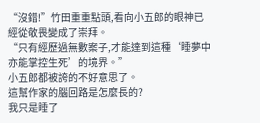“沒錯!”竹田重重點頭,看向小五郎的眼神已經從敬畏變成了崇拜。
“只有經歷過無數案子,才能達到這種‘睡夢中亦能掌控生死’的境界。”
小五郎都被誇的不好意思了。
這幫作家的腦回路是怎麼長的?
我只是睡了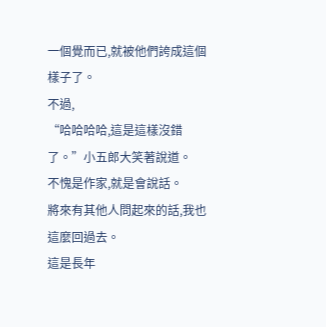一個覺而已,就被他們誇成這個樣子了。
不過,
“哈哈哈哈,這是這樣沒錯了。”小五郎大笑著說道。
不愧是作家,就是會說話。
將來有其他人問起來的話,我也這麼回過去。
這是長年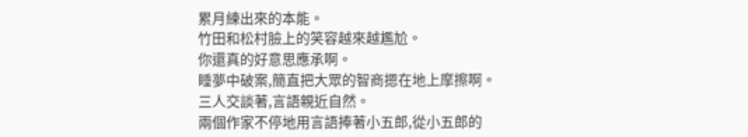累月練出來的本能。
竹田和松村臉上的笑容越來越尷尬。
你還真的好意思應承啊。
睡夢中破案,簡直把大眾的智商摁在地上摩擦啊。
三人交談著,言語親近自然。
兩個作家不停地用言語捧著小五郎,從小五郎的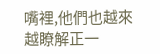嘴裡,他們也越來越瞭解正一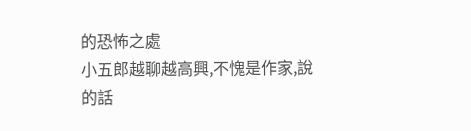的恐怖之處
小五郎越聊越高興,不愧是作家,說的話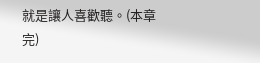就是讓人喜歡聽。(本章完)